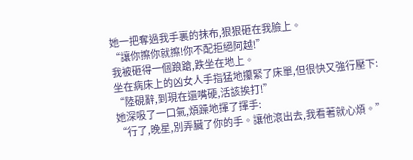她一把奪過我手裏的抹布,狠狠砸在我臉上。
“讓你擦你就擦!你不配拒絕阿越!”
我被砸得一個踉蹌,跌坐在地上。
坐在病床上的凶女人手指猛地攥緊了床單,但很快又強行壓下:
“陸硯辭,到現在還嘴硬,活該挨打!”
她深吸了一口氣,煩躁地揮了揮手:
“行了,晚星,別弄臟了你的手。讓他滾出去,我看著就心煩。”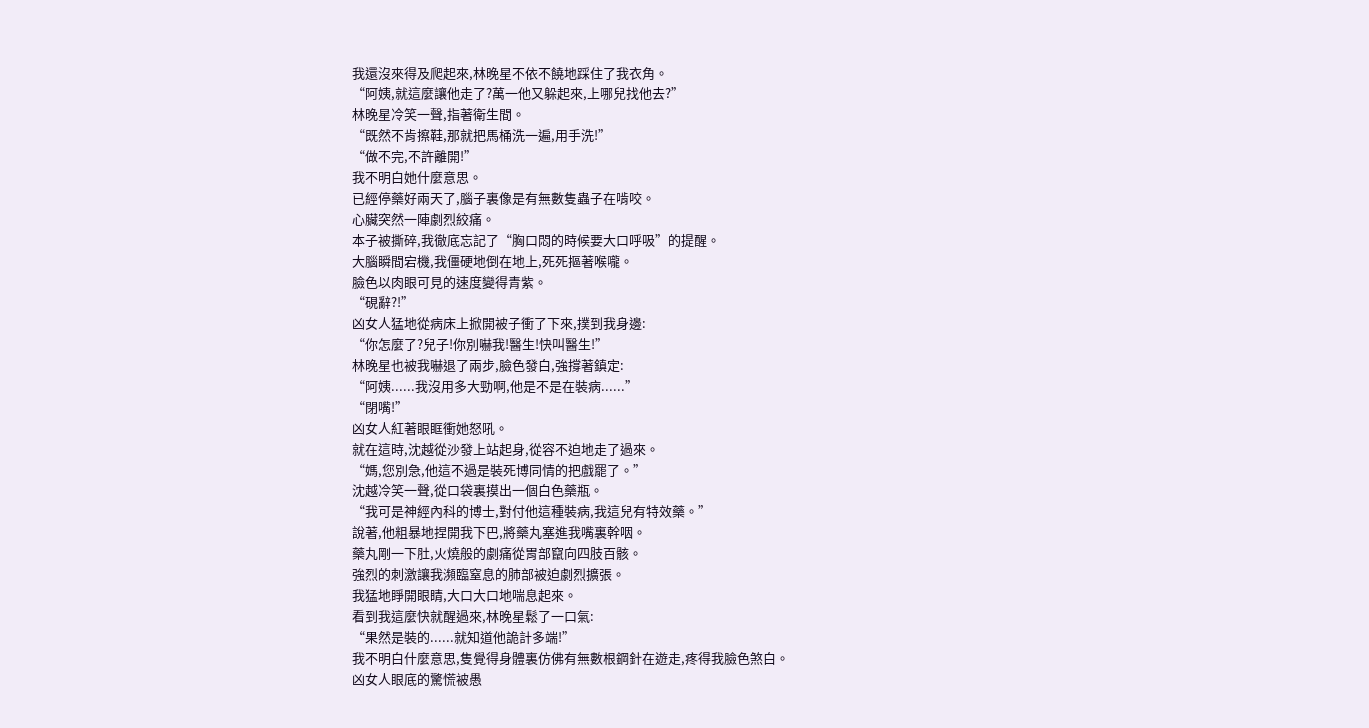我還沒來得及爬起來,林晚星不依不饒地踩住了我衣角。
“阿姨,就這麼讓他走了?萬一他又躲起來,上哪兒找他去?”
林晚星冷笑一聲,指著衛生間。
“既然不肯擦鞋,那就把馬桶洗一遍,用手洗!”
“做不完,不許離開!”
我不明白她什麼意思。
已經停藥好兩天了,腦子裏像是有無數隻蟲子在啃咬。
心臟突然一陣劇烈絞痛。
本子被撕碎,我徹底忘記了“胸口悶的時候要大口呼吸”的提醒。
大腦瞬間宕機,我僵硬地倒在地上,死死摳著喉嚨。
臉色以肉眼可見的速度變得青紫。
“硯辭?!”
凶女人猛地從病床上掀開被子衝了下來,撲到我身邊:
“你怎麼了?兒子!你別嚇我!醫生!快叫醫生!”
林晚星也被我嚇退了兩步,臉色發白,強撐著鎮定:
“阿姨......我沒用多大勁啊,他是不是在裝病......”
“閉嘴!”
凶女人紅著眼眶衝她怒吼。
就在這時,沈越從沙發上站起身,從容不迫地走了過來。
“媽,您別急,他這不過是裝死博同情的把戲罷了。”
沈越冷笑一聲,從口袋裏摸出一個白色藥瓶。
“我可是神經內科的博士,對付他這種裝病,我這兒有特效藥。”
說著,他粗暴地捏開我下巴,將藥丸塞進我嘴裏幹咽。
藥丸剛一下肚,火燒般的劇痛從胃部竄向四肢百骸。
強烈的刺激讓我瀕臨窒息的肺部被迫劇烈擴張。
我猛地睜開眼睛,大口大口地喘息起來。
看到我這麼快就醒過來,林晚星鬆了一口氣:
“果然是裝的......就知道他詭計多端!”
我不明白什麼意思,隻覺得身體裏仿佛有無數根鋼針在遊走,疼得我臉色煞白。
凶女人眼底的驚慌被愚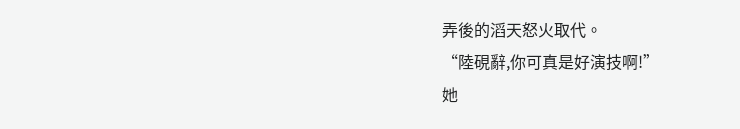弄後的滔天怒火取代。
“陸硯辭,你可真是好演技啊!”
她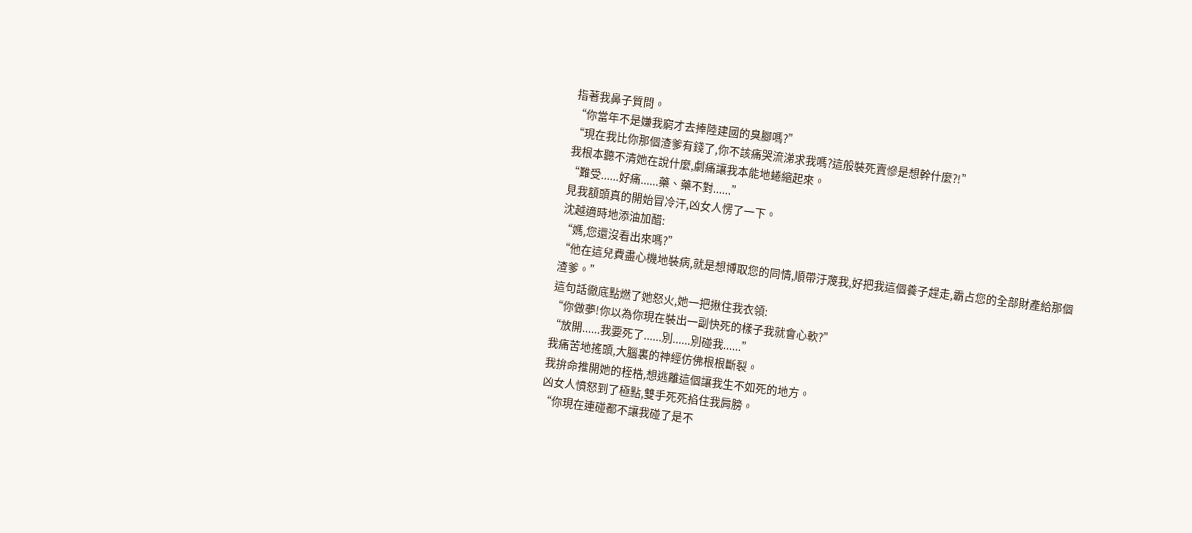指著我鼻子質問。
“你當年不是嫌我窮才去捧陸建國的臭腳嗎?”
“現在我比你那個渣爹有錢了,你不該痛哭流涕求我嗎?這般裝死賣慘是想幹什麼?!”
我根本聽不清她在說什麼,劇痛讓我本能地蜷縮起來。
“難受......好痛......藥、藥不對......”
見我額頭真的開始冒冷汗,凶女人愣了一下。
沈越適時地添油加醋:
“媽,您還沒看出來嗎?”
“他在這兒費盡心機地裝病,就是想博取您的同情,順帶汙蔑我,好把我這個養子趕走,霸占您的全部財產給那個渣爹。”
這句話徹底點燃了她怒火,她一把揪住我衣領:
“你做夢!你以為你現在裝出一副快死的樣子我就會心軟?”
“放開......我要死了......別......別碰我......”
我痛苦地搖頭,大腦裏的神經仿佛根根斷裂。
我拚命推開她的桎梏,想逃離這個讓我生不如死的地方。
凶女人憤怒到了極點,雙手死死掐住我肩膀。
“你現在連碰都不讓我碰了是不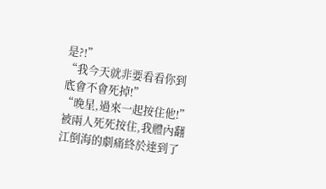是?!”
“我今天就非要看看你到底會不會死掉!”
“晚星,過來一起按住他!”
被兩人死死按住,我體內翻江倒海的劇痛終於達到了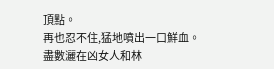頂點。
再也忍不住,猛地噴出一口鮮血。
盡數灑在凶女人和林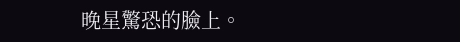晚星驚恐的臉上。